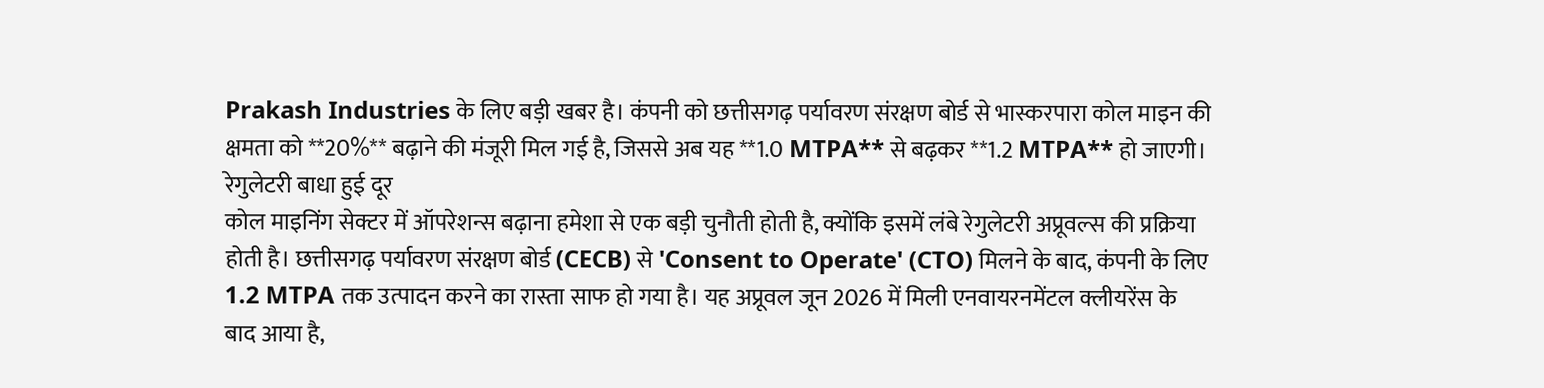Prakash Industries के लिए बड़ी खबर है। कंपनी को छत्तीसगढ़ पर्यावरण संरक्षण बोर्ड से भास्करपारा कोल माइन की क्षमता को **20%** बढ़ाने की मंजूरी मिल गई है, जिससे अब यह **1.0 MTPA** से बढ़कर **1.2 MTPA** हो जाएगी।
रेगुलेटरी बाधा हुई दूर
कोल माइनिंग सेक्टर में ऑपरेशन्स बढ़ाना हमेशा से एक बड़ी चुनौती होती है, क्योंकि इसमें लंबे रेगुलेटरी अप्रूवल्स की प्रक्रिया होती है। छत्तीसगढ़ पर्यावरण संरक्षण बोर्ड (CECB) से 'Consent to Operate' (CTO) मिलने के बाद, कंपनी के लिए 1.2 MTPA तक उत्पादन करने का रास्ता साफ हो गया है। यह अप्रूवल जून 2026 में मिली एनवायरनमेंटल क्लीयरेंस के बाद आया है,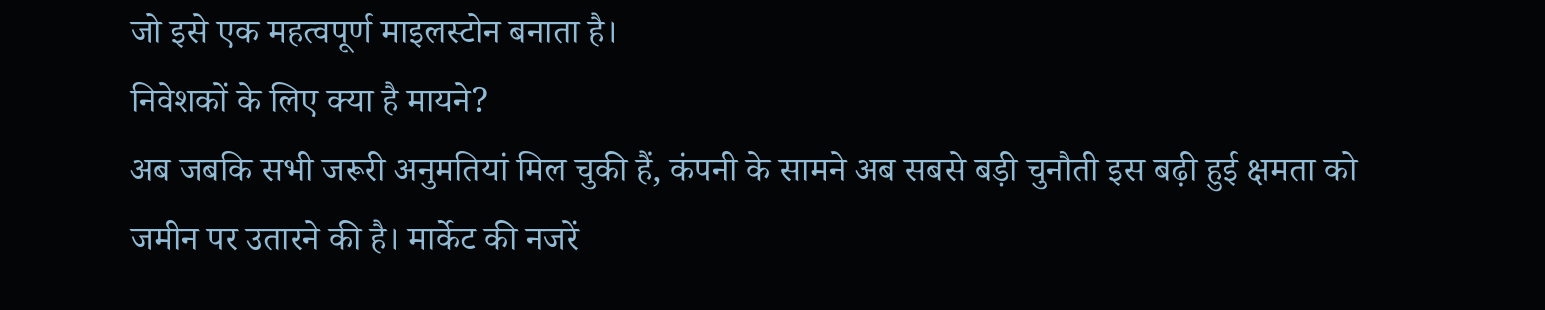जो इसे एक महत्वपूर्ण माइलस्टोन बनाता है।
निवेशकों के लिए क्या है मायने?
अब जबकि सभी जरूरी अनुमतियां मिल चुकी हैं, कंपनी के सामने अब सबसे बड़ी चुनौती इस बढ़ी हुई क्षमता को जमीन पर उतारने की है। मार्केट की नजरें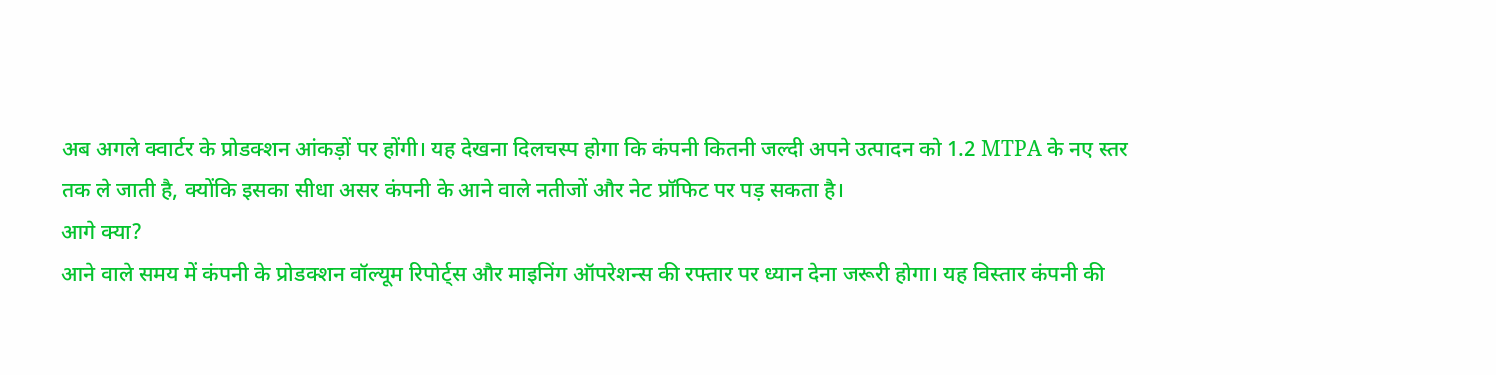अब अगले क्वार्टर के प्रोडक्शन आंकड़ों पर होंगी। यह देखना दिलचस्प होगा कि कंपनी कितनी जल्दी अपने उत्पादन को 1.2 MTPA के नए स्तर तक ले जाती है, क्योंकि इसका सीधा असर कंपनी के आने वाले नतीजों और नेट प्रॉफिट पर पड़ सकता है।
आगे क्या?
आने वाले समय में कंपनी के प्रोडक्शन वॉल्यूम रिपोर्ट्स और माइनिंग ऑपरेशन्स की रफ्तार पर ध्यान देना जरूरी होगा। यह विस्तार कंपनी की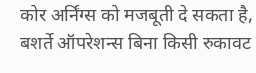कोर अर्निंग्स को मजबूती दे सकता है, बशर्ते ऑपरेशन्स बिना किसी रुकावट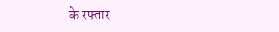के रफ्तार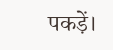पकड़ें।